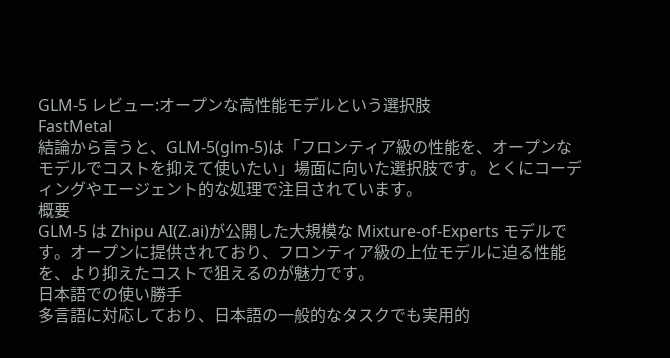GLM-5 レビュー:オープンな高性能モデルという選択肢
FastMetal
結論から言うと、GLM-5(glm-5)は「フロンティア級の性能を、オープンなモデルでコストを抑えて使いたい」場面に向いた選択肢です。とくにコーディングやエージェント的な処理で注目されています。
概要
GLM-5 は Zhipu AI(Z.ai)が公開した大規模な Mixture-of-Experts モデルです。オープンに提供されており、フロンティア級の上位モデルに迫る性能を、より抑えたコストで狙えるのが魅力です。
日本語での使い勝手
多言語に対応しており、日本語の一般的なタスクでも実用的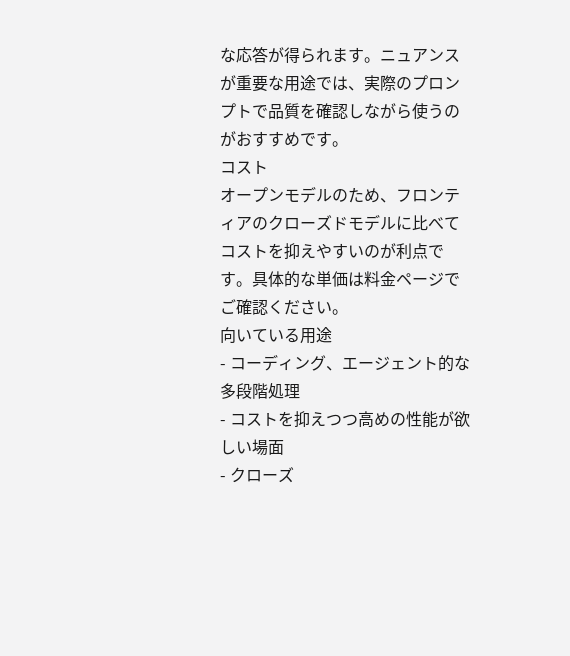な応答が得られます。ニュアンスが重要な用途では、実際のプロンプトで品質を確認しながら使うのがおすすめです。
コスト
オープンモデルのため、フロンティアのクローズドモデルに比べてコストを抑えやすいのが利点です。具体的な単価は料金ページでご確認ください。
向いている用途
- コーディング、エージェント的な多段階処理
- コストを抑えつつ高めの性能が欲しい場面
- クローズ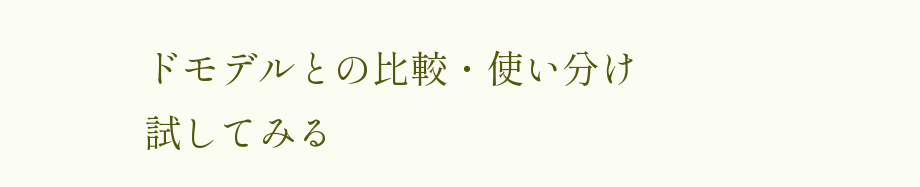ドモデルとの比較・使い分け
試してみる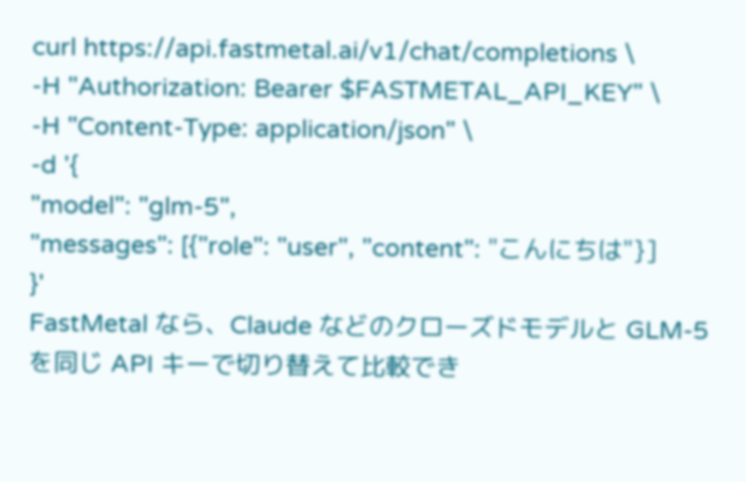curl https://api.fastmetal.ai/v1/chat/completions \
-H "Authorization: Bearer $FASTMETAL_API_KEY" \
-H "Content-Type: application/json" \
-d '{
"model": "glm-5",
"messages": [{"role": "user", "content": "こんにちは"}]
}'
FastMetal なら、Claude などのクローズドモデルと GLM-5 を同じ API キーで切り替えて比較でき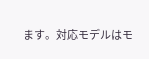ます。対応モデルはモ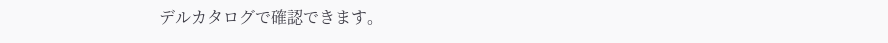デルカタログで確認できます。